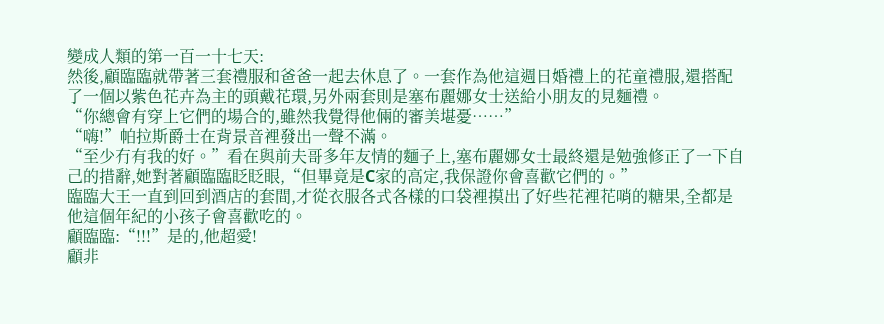變成人類的第一百一十七天:
然後,顧臨臨就帶著三套禮服和爸爸一起去休息了。一套作為他這週日婚禮上的花童禮服,還搭配了一個以紫色花卉為主的頭戴花環,另外兩套則是塞布麗娜女士送給小朋友的見麵禮。
“你總會有穿上它們的場合的,雖然我覺得他倆的審美堪憂……”
“嗨!”帕拉斯爵士在背景音裡發出一聲不滿。
“至少冇有我的好。”看在與前夫哥多年友情的麵子上,塞布麗娜女士最終還是勉強修正了一下自己的措辭,她對著顧臨臨眨眨眼,“但畢竟是C家的高定,我保證你會喜歡它們的。”
臨臨大王一直到回到酒店的套間,才從衣服各式各樣的口袋裡摸出了好些花裡花哨的糖果,全都是他這個年紀的小孩子會喜歡吃的。
顧臨臨:“!!!”是的,他超愛!
顧非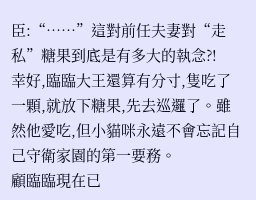臣:“……”這對前任夫妻對“走私”糖果到底是有多大的執念?!
幸好,臨臨大王還算有分寸,隻吃了一顆,就放下糖果,先去巡邏了。雖然他愛吃,但小貓咪永遠不會忘記自己守衛家園的第一要務。
顧臨臨現在已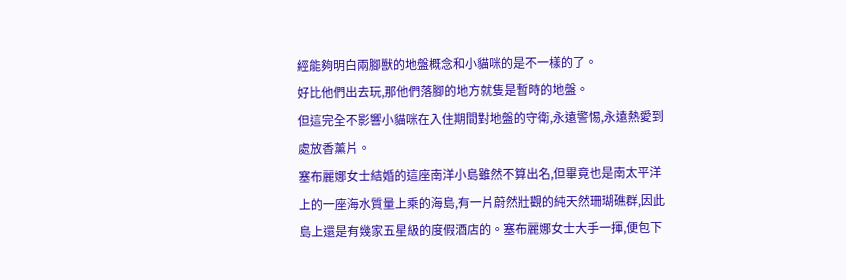經能夠明白兩腳獸的地盤概念和小貓咪的是不一樣的了。
好比他們出去玩,那他們落腳的地方就隻是暫時的地盤。
但這完全不影響小貓咪在入住期間對地盤的守衛,永遠警惕,永遠熱愛到處放香薰片。
塞布麗娜女士結婚的這座南洋小島雖然不算出名,但畢竟也是南太平洋上的一座海水質量上乘的海島,有一片蔚然壯觀的純天然珊瑚礁群,因此島上還是有幾家五星級的度假酒店的。塞布麗娜女士大手一揮,便包下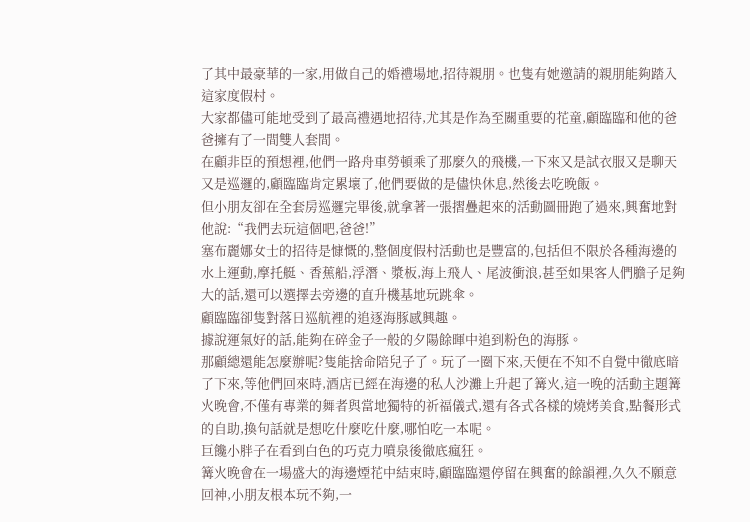了其中最豪華的一家,用做自己的婚禮場地,招待親朋。也隻有她邀請的親朋能夠踏入這家度假村。
大家都儘可能地受到了最高禮遇地招待,尤其是作為至關重要的花童,顧臨臨和他的爸爸擁有了一間雙人套間。
在顧非臣的預想裡,他們一路舟車勞頓乘了那麼久的飛機,一下來又是試衣服又是聊天又是巡邏的,顧臨臨肯定累壞了,他們要做的是儘快休息,然後去吃晚飯。
但小朋友卻在全套房巡邏完畢後,就拿著一張摺疊起來的活動圖冊跑了過來,興奮地對他說:“我們去玩這個吧,爸爸!”
塞布麗娜女士的招待是慷慨的,整個度假村活動也是豐富的,包括但不限於各種海邊的水上運動,摩托艇、香蕉船,浮潛、漿板,海上飛人、尾波衝浪,甚至如果客人們膽子足夠大的話,還可以選擇去旁邊的直升機基地玩跳傘。
顧臨臨卻隻對落日巡航裡的追逐海豚感興趣。
據說運氣好的話,能夠在碎金子一般的夕陽餘暉中追到粉色的海豚。
那顧總還能怎麼辦呢?隻能捨命陪兒子了。玩了一圈下來,天便在不知不自覺中徹底暗了下來,等他們回來時,酒店已經在海邊的私人沙灘上升起了篝火,這一晚的活動主題篝火晚會,不僅有專業的舞者與當地獨特的祈福儀式,還有各式各樣的燒烤美食,點餐形式的自助,換句話就是想吃什麼吃什麼,哪怕吃一本呢。
巨饞小胖子在看到白色的巧克力噴泉後徹底瘋狂。
篝火晚會在一場盛大的海邊煙花中結束時,顧臨臨還停留在興奮的餘韻裡,久久不願意回神,小朋友根本玩不夠,一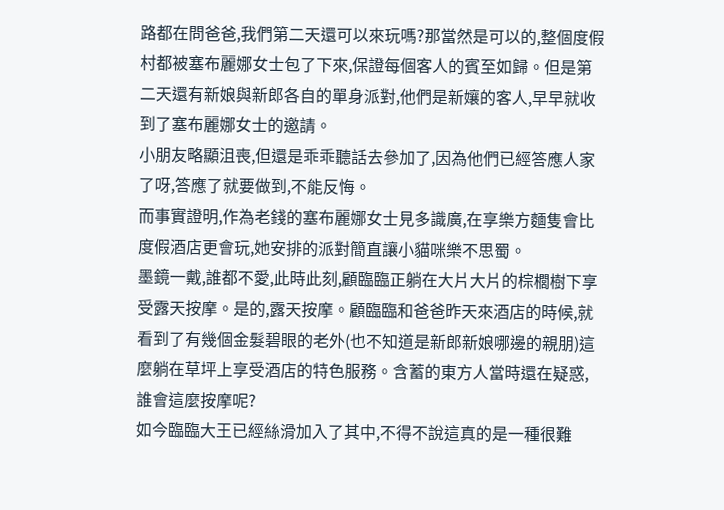路都在問爸爸,我們第二天還可以來玩嗎?那當然是可以的,整個度假村都被塞布麗娜女士包了下來,保證每個客人的賓至如歸。但是第二天還有新娘與新郎各自的單身派對,他們是新孃的客人,早早就收到了塞布麗娜女士的邀請。
小朋友略顯沮喪,但還是乖乖聽話去參加了,因為他們已經答應人家了呀,答應了就要做到,不能反悔。
而事實證明,作為老錢的塞布麗娜女士見多識廣,在享樂方麵隻會比度假酒店更會玩,她安排的派對簡直讓小貓咪樂不思蜀。
墨鏡一戴,誰都不愛,此時此刻,顧臨臨正躺在大片大片的棕櫚樹下享受露天按摩。是的,露天按摩。顧臨臨和爸爸昨天來酒店的時候,就看到了有幾個金髮碧眼的老外(也不知道是新郎新娘哪邊的親朋)這麼躺在草坪上享受酒店的特色服務。含蓄的東方人當時還在疑惑,誰會這麼按摩呢?
如今臨臨大王已經絲滑加入了其中,不得不說這真的是一種很難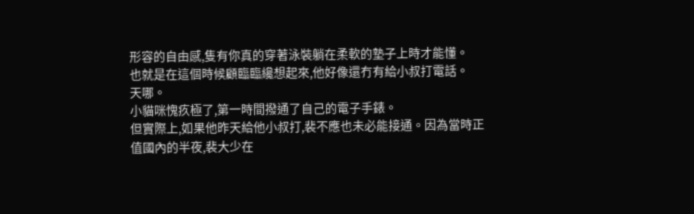形容的自由感,隻有你真的穿著泳裝躺在柔軟的墊子上時才能懂。
也就是在這個時候顧臨臨纔想起來,他好像還冇有給小叔打電話。
天哪。
小貓咪愧疚極了,第一時間撥通了自己的電子手錶。
但實際上,如果他昨天給他小叔打,裴不應也未必能接通。因為當時正值國內的半夜,裴大少在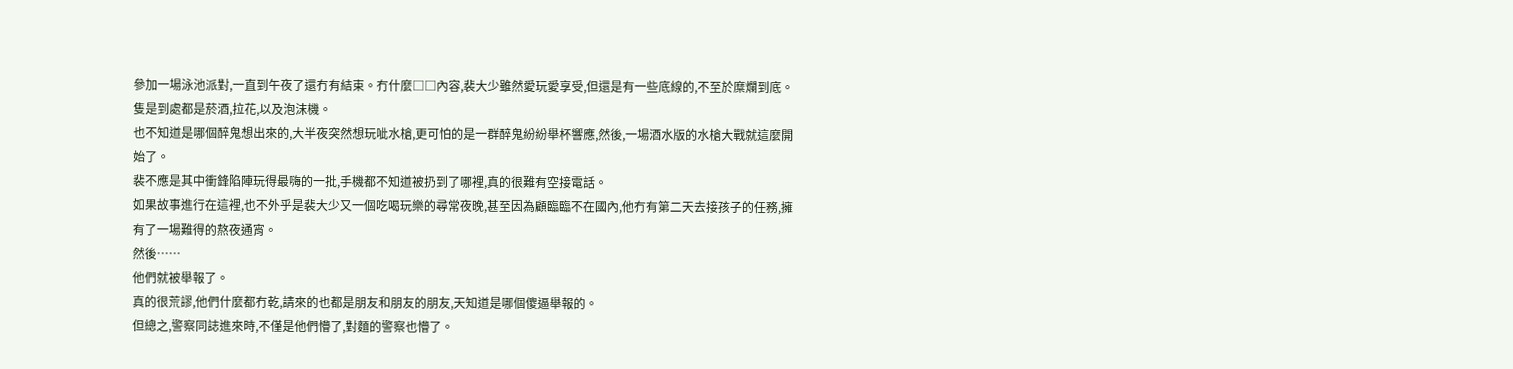參加一場泳池派對,一直到午夜了還冇有結束。冇什麼□□內容,裴大少雖然愛玩愛享受,但還是有一些底線的,不至於糜爛到底。
隻是到處都是菸酒,拉花,以及泡沫機。
也不知道是哪個醉鬼想出來的,大半夜突然想玩呲水槍,更可怕的是一群醉鬼紛紛舉杯響應,然後,一場酒水版的水槍大戰就這麼開始了。
裴不應是其中衝鋒陷陣玩得最嗨的一批,手機都不知道被扔到了哪裡,真的很難有空接電話。
如果故事進行在這裡,也不外乎是裴大少又一個吃喝玩樂的尋常夜晚,甚至因為顧臨臨不在國內,他冇有第二天去接孩子的任務,擁有了一場難得的熬夜通宵。
然後……
他們就被舉報了。
真的很荒謬,他們什麼都冇乾,請來的也都是朋友和朋友的朋友,天知道是哪個傻逼舉報的。
但總之,警察同誌進來時,不僅是他們懵了,對麵的警察也懵了。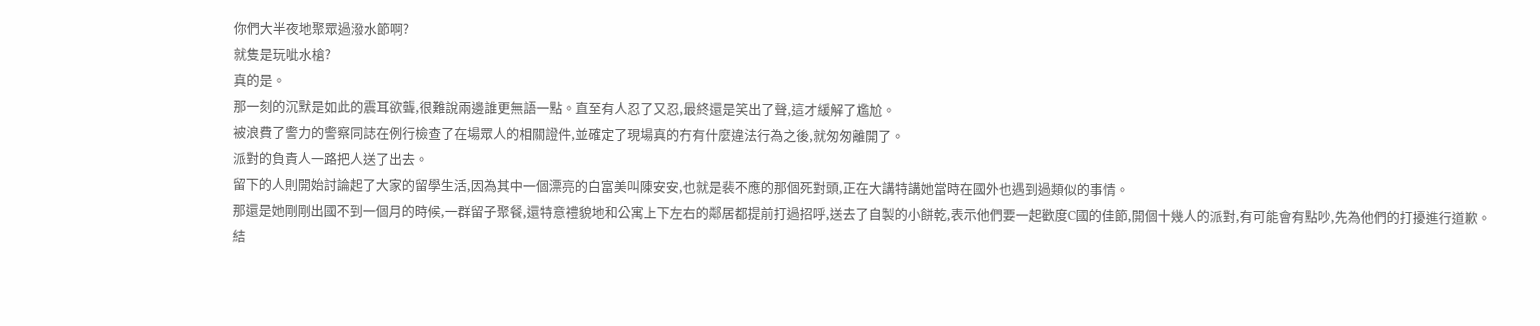你們大半夜地聚眾過潑水節啊?
就隻是玩呲水槍?
真的是。
那一刻的沉默是如此的震耳欲聾,很難說兩邊誰更無語一點。直至有人忍了又忍,最終還是笑出了聲,這才緩解了尷尬。
被浪費了警力的警察同誌在例行檢查了在場眾人的相關證件,並確定了現場真的冇有什麼違法行為之後,就匆匆離開了。
派對的負責人一路把人送了出去。
留下的人則開始討論起了大家的留學生活,因為其中一個漂亮的白富美叫陳安安,也就是裴不應的那個死對頭,正在大講特講她當時在國外也遇到過類似的事情。
那還是她剛剛出國不到一個月的時候,一群留子聚餐,還特意禮貌地和公寓上下左右的鄰居都提前打過招呼,送去了自製的小餅乾,表示他們要一起歡度C國的佳節,開個十幾人的派對,有可能會有點吵,先為他們的打擾進行道歉。
結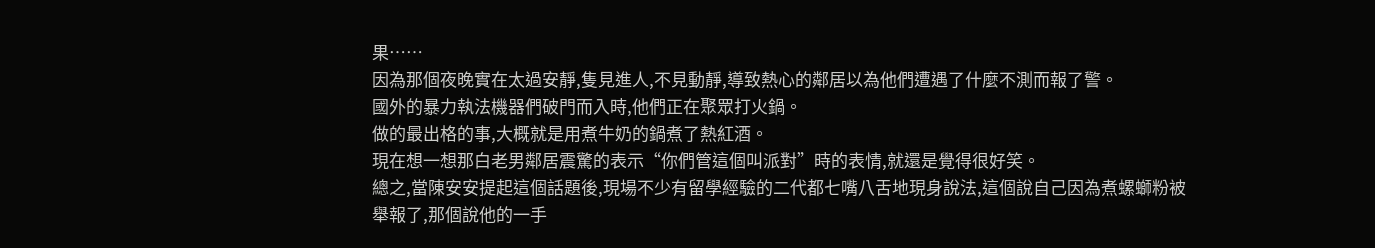果……
因為那個夜晚實在太過安靜,隻見進人,不見動靜,導致熱心的鄰居以為他們遭遇了什麼不測而報了警。
國外的暴力執法機器們破門而入時,他們正在聚眾打火鍋。
做的最出格的事,大概就是用煮牛奶的鍋煮了熱紅酒。
現在想一想那白老男鄰居震驚的表示“你們管這個叫派對”時的表情,就還是覺得很好笑。
總之,當陳安安提起這個話題後,現場不少有留學經驗的二代都七嘴八舌地現身說法,這個說自己因為煮螺螄粉被舉報了,那個說他的一手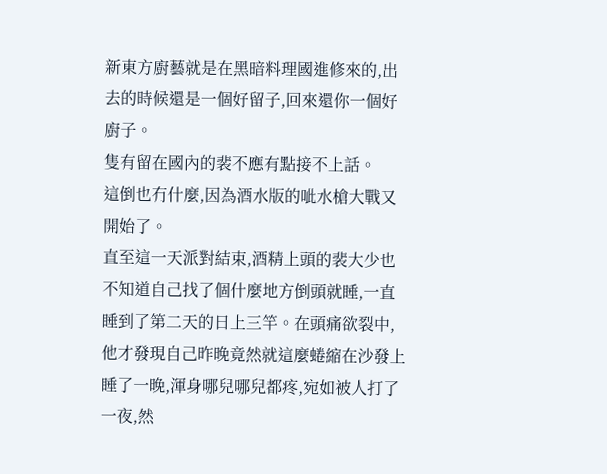新東方廚藝就是在黑暗料理國進修來的,出去的時候還是一個好留子,回來還你一個好廚子。
隻有留在國內的裴不應有點接不上話。
這倒也冇什麼,因為酒水版的呲水槍大戰又開始了。
直至這一天派對結束,酒精上頭的裴大少也不知道自己找了個什麼地方倒頭就睡,一直睡到了第二天的日上三竿。在頭痛欲裂中,他才發現自己昨晚竟然就這麼蜷縮在沙發上睡了一晚,渾身哪兒哪兒都疼,宛如被人打了一夜,然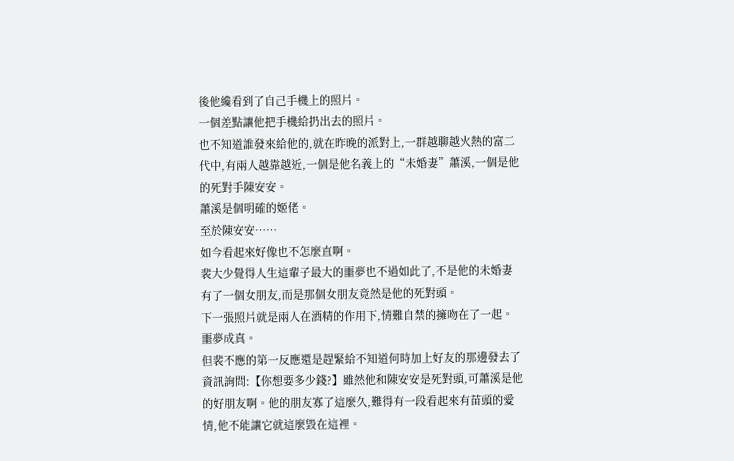後他纔看到了自己手機上的照片。
一個差點讓他把手機給扔出去的照片。
也不知道誰發來給他的,就在昨晚的派對上,一群越聊越火熱的富二代中,有兩人越靠越近,一個是他名義上的“未婚妻”蕭溪,一個是他的死對手陳安安。
蕭溪是個明確的姬佬。
至於陳安安……
如今看起來好像也不怎麼直啊。
裴大少覺得人生這輩子最大的噩夢也不過如此了,不是他的未婚妻有了一個女朋友,而是那個女朋友竟然是他的死對頭。
下一張照片就是兩人在酒精的作用下,情難自禁的擁吻在了一起。
噩夢成真。
但裴不應的第一反應還是趕緊給不知道何時加上好友的那邊發去了資訊詢問:【你想要多少錢?】雖然他和陳安安是死對頭,可蕭溪是他的好朋友啊。他的朋友寡了這麼久,難得有一段看起來有苗頭的愛情,他不能讓它就這麼毀在這裡。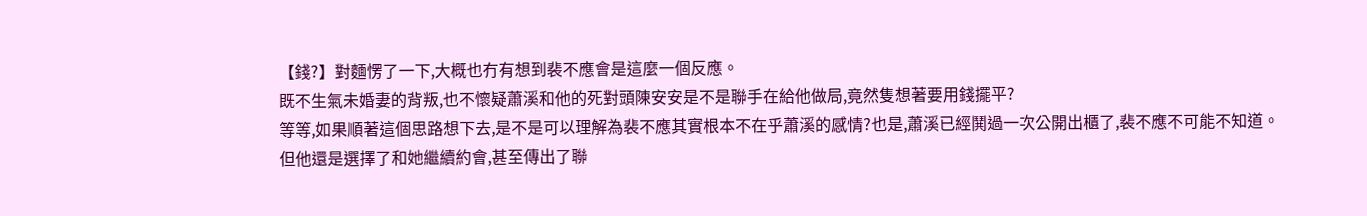【錢?】對麵愣了一下,大概也冇有想到裴不應會是這麼一個反應。
既不生氣未婚妻的背叛,也不懷疑蕭溪和他的死對頭陳安安是不是聯手在給他做局,竟然隻想著要用錢擺平?
等等,如果順著這個思路想下去,是不是可以理解為裴不應其實根本不在乎蕭溪的感情?也是,蕭溪已經鬨過一次公開出櫃了,裴不應不可能不知道。但他還是選擇了和她繼續約會,甚至傳出了聯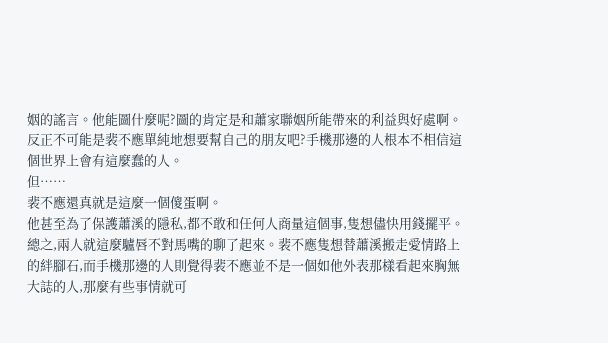姻的謠言。他能圖什麼呢?圖的肯定是和蕭家聯姻所能帶來的利益與好處啊。
反正不可能是裴不應單純地想要幫自己的朋友吧?手機那邊的人根本不相信這個世界上會有這麼蠢的人。
但……
裴不應還真就是這麼一個傻蛋啊。
他甚至為了保護蕭溪的隱私,都不敢和任何人商量這個事,隻想儘快用錢擺平。
總之,兩人就這麼驢唇不對馬嘴的聊了起來。裴不應隻想替蕭溪搬走愛情路上的絆腳石,而手機那邊的人則覺得裴不應並不是一個如他外表那樣看起來胸無大誌的人,那麼有些事情就可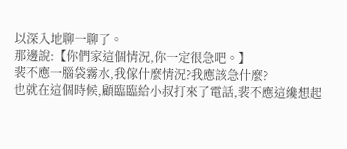以深入地聊一聊了。
那邊說:【你們家這個情況,你一定很急吧。】
裴不應一腦袋霧水,我傢什麼情況?我應該急什麼?
也就在這個時候,顧臨臨給小叔打來了電話,裴不應這纔想起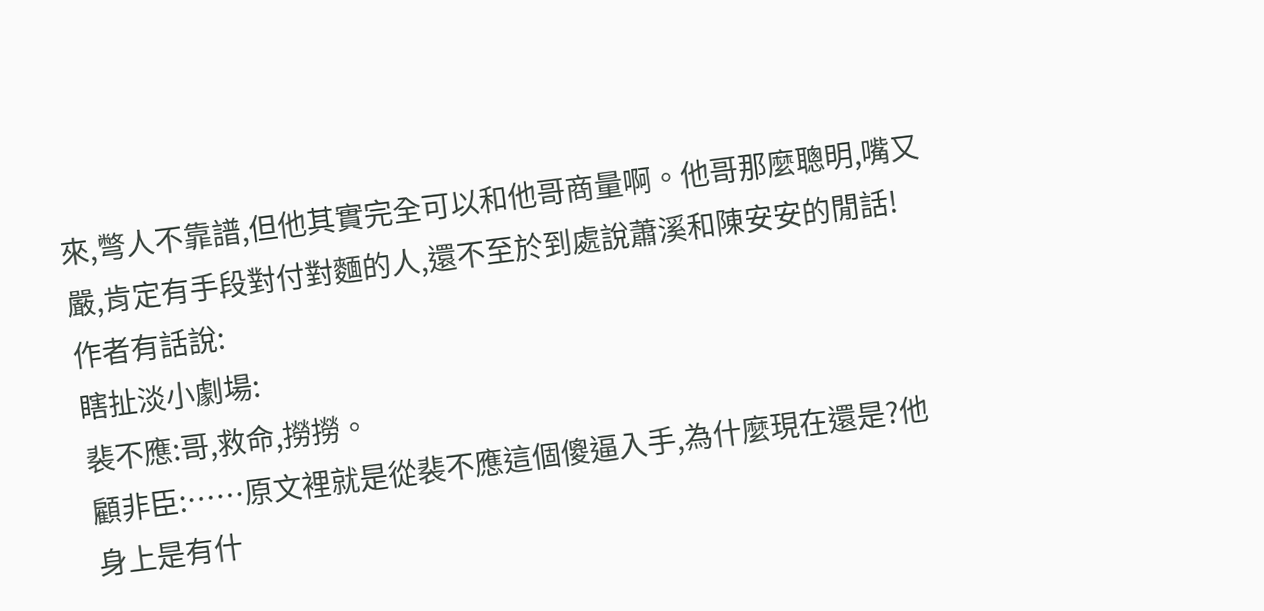來,彆人不靠譜,但他其實完全可以和他哥商量啊。他哥那麼聰明,嘴又嚴,肯定有手段對付對麵的人,還不至於到處說蕭溪和陳安安的閒話!
作者有話說:
瞎扯淡小劇場:
裴不應:哥,救命,撈撈。
顧非臣:……原文裡就是從裴不應這個傻逼入手,為什麼現在還是?他身上是有什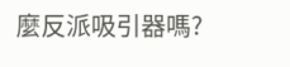麼反派吸引器嗎?